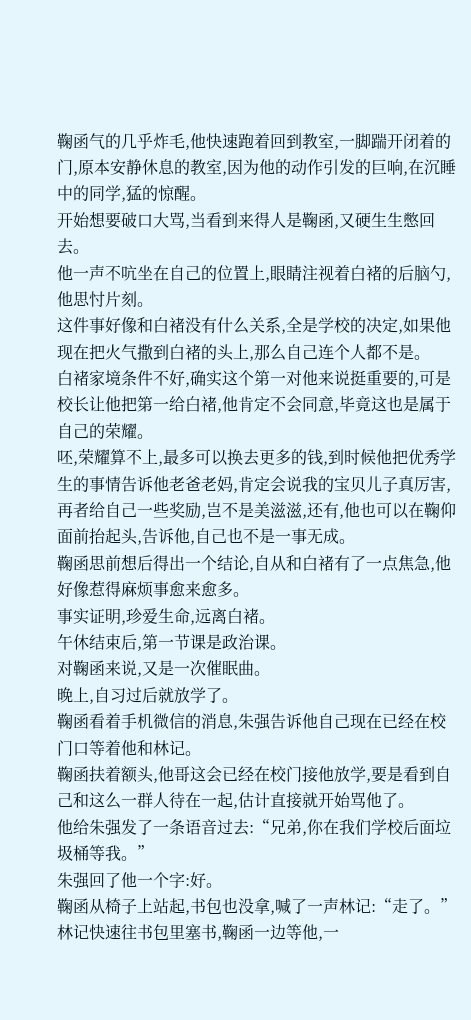鞠函气的几乎炸毛,他快速跑着回到教室,一脚踹开闭着的门,原本安静休息的教室,因为他的动作引发的巨响,在沉睡中的同学,猛的惊醒。
开始想要破口大骂,当看到来得人是鞠函,又硬生生憋回去。
他一声不吭坐在自己的位置上,眼睛注视着白褚的后脑勺,他思忖片刻。
这件事好像和白褚没有什么关系,全是学校的决定,如果他现在把火气撒到白褚的头上,那么自己连个人都不是。
白褚家境条件不好,确实这个第一对他来说挺重要的,可是校长让他把第一给白褚,他肯定不会同意,毕竟这也是属于自己的荣耀。
呸,荣耀算不上,最多可以换去更多的钱,到时候他把优秀学生的事情告诉他老爸老妈,肯定会说我的宝贝儿子真厉害,再者给自己一些奖励,岂不是美滋滋,还有,他也可以在鞠仰面前抬起头,告诉他,自己也不是一事无成。
鞠函思前想后得出一个结论,自从和白褚有了一点焦急,他好像惹得麻烦事愈来愈多。
事实证明,珍爱生命,远离白褚。
午休结束后,第一节课是政治课。
对鞠函来说,又是一次催眠曲。
晚上,自习过后就放学了。
鞠函看着手机微信的消息,朱强告诉他自己现在已经在校门口等着他和林记。
鞠函扶着额头,他哥这会已经在校门接他放学,要是看到自己和这么一群人待在一起,估计直接就开始骂他了。
他给朱强发了一条语音过去:“兄弟,你在我们学校后面垃圾桶等我。”
朱强回了他一个字:好。
鞠函从椅子上站起,书包也没拿,喊了一声林记:“走了。”
林记快速往书包里塞书,鞠函一边等他,一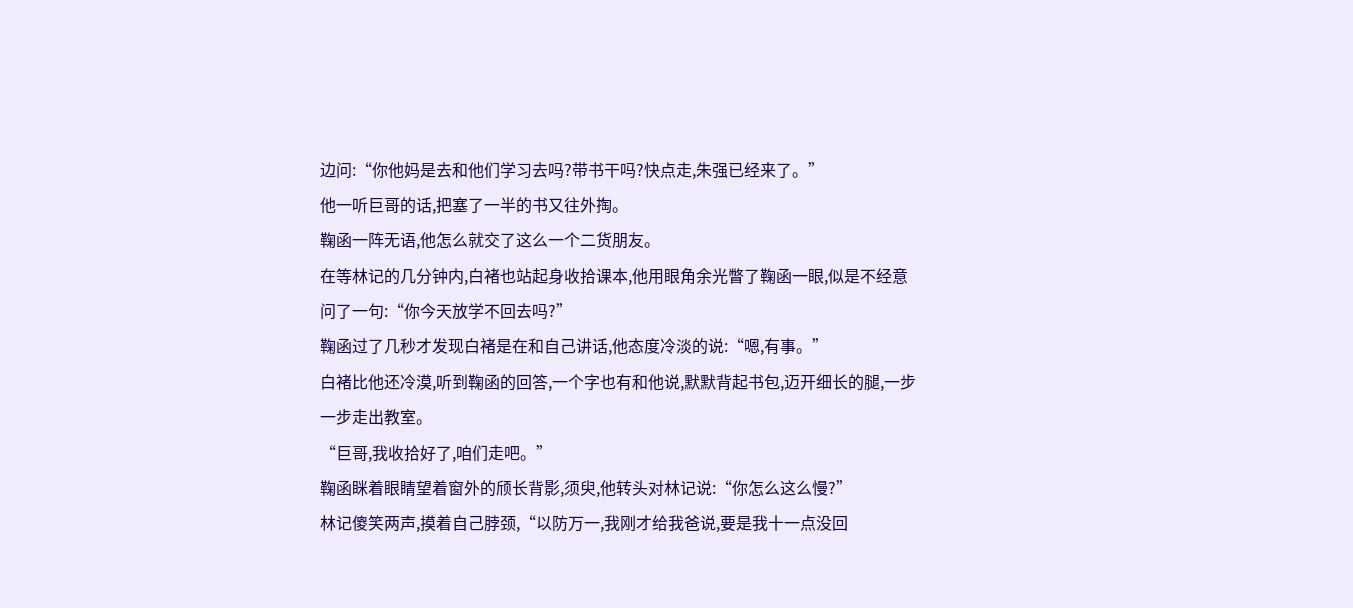边问:“你他妈是去和他们学习去吗?带书干吗?快点走,朱强已经来了。”
他一听巨哥的话,把塞了一半的书又往外掏。
鞠函一阵无语,他怎么就交了这么一个二货朋友。
在等林记的几分钟内,白褚也站起身收拾课本,他用眼角余光瞥了鞠函一眼,似是不经意问了一句:“你今天放学不回去吗?”
鞠函过了几秒才发现白褚是在和自己讲话,他态度冷淡的说:“嗯,有事。”
白褚比他还冷漠,听到鞠函的回答,一个字也有和他说,默默背起书包,迈开细长的腿,一步一步走出教室。
“巨哥,我收拾好了,咱们走吧。”
鞠函眯着眼睛望着窗外的颀长背影,须臾,他转头对林记说:“你怎么这么慢?”
林记傻笑两声,摸着自己脖颈,“以防万一,我刚才给我爸说,要是我十一点没回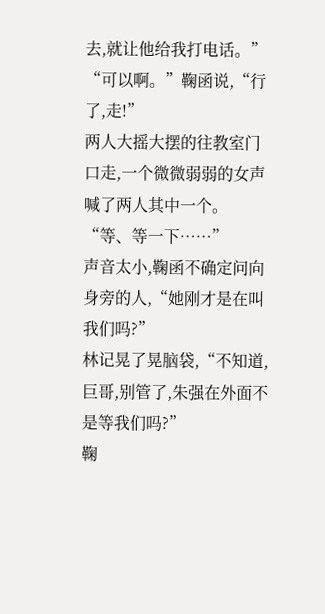去,就让他给我打电话。”
“可以啊。”鞠函说,“行了,走!”
两人大摇大摆的往教室门口走,一个微微弱弱的女声喊了两人其中一个。
“等、等一下……”
声音太小,鞠函不确定问向身旁的人,“她刚才是在叫我们吗?”
林记晃了晃脑袋,“不知道,巨哥,别管了,朱强在外面不是等我们吗?”
鞠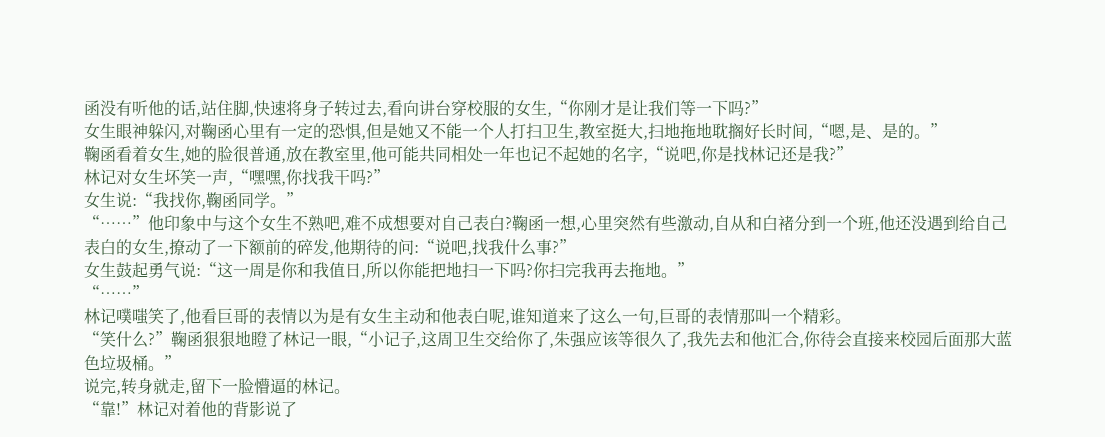函没有听他的话,站住脚,快速将身子转过去,看向讲台穿校服的女生,“你刚才是让我们等一下吗?”
女生眼神躲闪,对鞠函心里有一定的恐惧,但是她又不能一个人打扫卫生,教室挺大,扫地拖地耽搁好长时间,“嗯,是、是的。”
鞠函看着女生,她的脸很普通,放在教室里,他可能共同相处一年也记不起她的名字,“说吧,你是找林记还是我?”
林记对女生坏笑一声,“嘿嘿,你找我干吗?”
女生说:“我找你,鞠函同学。”
“……”他印象中与这个女生不熟吧,难不成想要对自己表白?鞠函一想,心里突然有些激动,自从和白褚分到一个班,他还没遇到给自己表白的女生,撩动了一下额前的碎发,他期待的问:“说吧,找我什么事?”
女生鼓起勇气说:“这一周是你和我值日,所以你能把地扫一下吗?你扫完我再去拖地。”
“……”
林记噗嗤笑了,他看巨哥的表情以为是有女生主动和他表白呢,谁知道来了这么一句,巨哥的表情那叫一个精彩。
“笑什么?”鞠函狠狠地瞪了林记一眼,“小记子,这周卫生交给你了,朱强应该等很久了,我先去和他汇合,你待会直接来校园后面那大蓝色垃圾桶。”
说完,转身就走,留下一脸懵逼的林记。
“靠!”林记对着他的背影说了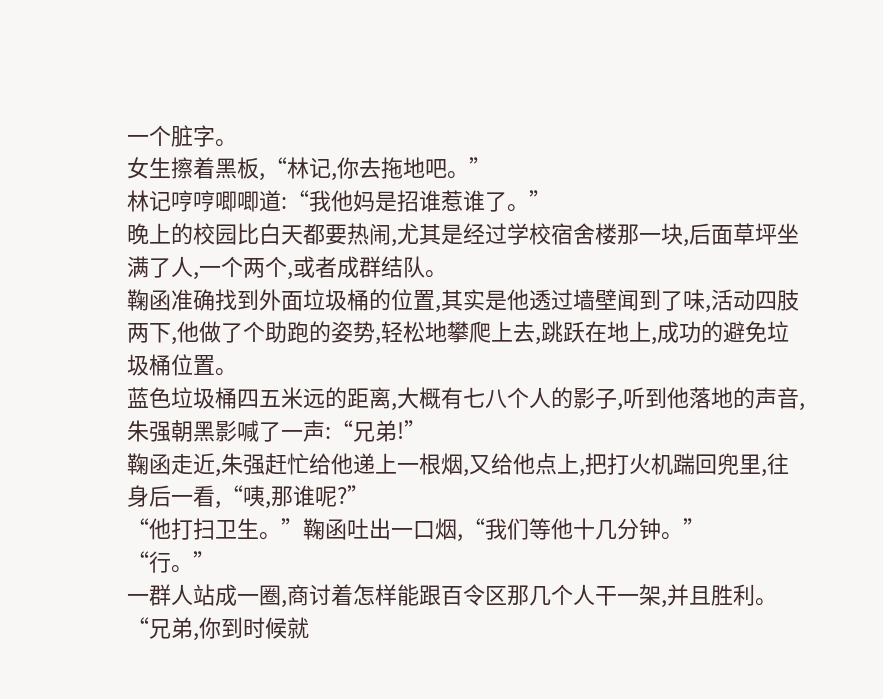一个脏字。
女生擦着黑板,“林记,你去拖地吧。”
林记哼哼唧唧道:“我他妈是招谁惹谁了。”
晚上的校园比白天都要热闹,尤其是经过学校宿舍楼那一块,后面草坪坐满了人,一个两个,或者成群结队。
鞠函准确找到外面垃圾桶的位置,其实是他透过墙壁闻到了味,活动四肢两下,他做了个助跑的姿势,轻松地攀爬上去,跳跃在地上,成功的避免垃圾桶位置。
蓝色垃圾桶四五米远的距离,大概有七八个人的影子,听到他落地的声音,朱强朝黑影喊了一声:“兄弟!”
鞠函走近,朱强赶忙给他递上一根烟,又给他点上,把打火机踹回兜里,往身后一看,“咦,那谁呢?”
“他打扫卫生。”鞠函吐出一口烟,“我们等他十几分钟。”
“行。”
一群人站成一圈,商讨着怎样能跟百令区那几个人干一架,并且胜利。
“兄弟,你到时候就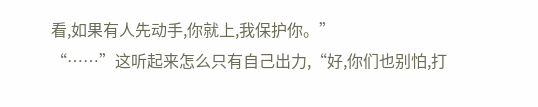看,如果有人先动手,你就上,我保护你。”
“……”这听起来怎么只有自己出力,“好,你们也别怕,打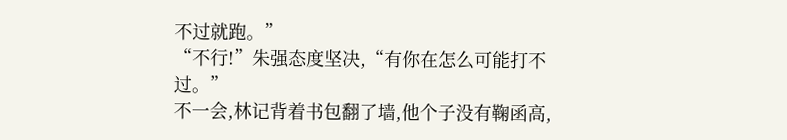不过就跑。”
“不行!”朱强态度坚决,“有你在怎么可能打不过。”
不一会,林记背着书包翻了墙,他个子没有鞠函高,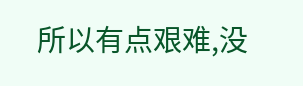所以有点艰难,没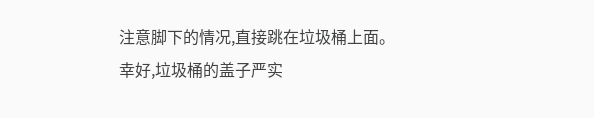注意脚下的情况,直接跳在垃圾桶上面。
幸好,垃圾桶的盖子严实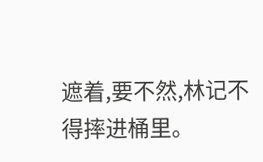遮着,要不然,林记不得摔进桶里。